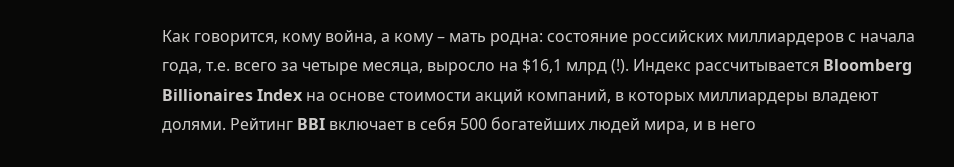Как говорится, кому война, а кому – мать родна: состояние российских миллиардеров с начала года, т.е. всего за четыре месяца, выросло на $16,1 млрд (!). Индекс рассчитывается Bloomberg Billionaires Index на основе стоимости акций компаний, в которых миллиардеры владеют долями. Рейтинг BBI включает в себя 500 богатейших людей мира, и в него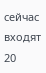сейчас входят 20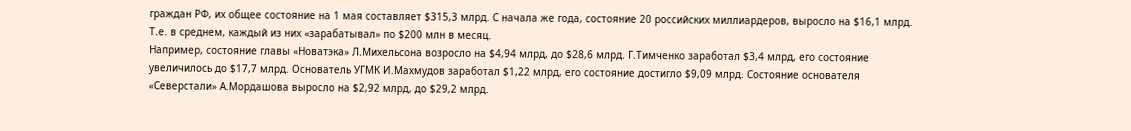граждан РФ, их общее состояние на 1 мая составляет $315,3 млрд. С начала же года, состояние 20 российских миллиардеров, выросло на $16,1 млрд. Т.е. в среднем, каждый из них «зарабатывал» по $200 млн в месяц.
Например, состояние главы «Новатэка» Л.Михельсона возросло на $4,94 млрд, до $28,6 млрд. Г.Тимченко заработал $3,4 млрд, его состояние увеличилось до $17,7 млрд. Основатель УГМК И.Махмудов заработал $1,22 млрд, его состояние достигло $9,09 млрд. Состояние основателя «Северстали» А.Мордашова выросло на $2,92 млрд, до $29,2 млрд.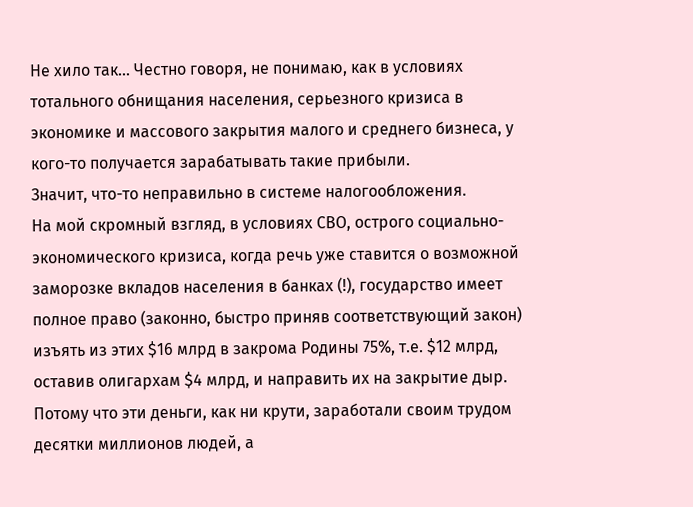Не хило так… Честно говоря, не понимаю, как в условиях тотального обнищания населения, серьезного кризиса в экономике и массового закрытия малого и среднего бизнеса, у кого-то получается зарабатывать такие прибыли.
Значит, что-то неправильно в системе налогообложения.
На мой скромный взгляд, в условиях СВО, острого социально-экономического кризиса, когда речь уже ставится о возможной заморозке вкладов населения в банках (!), государство имеет полное право (законно, быстро приняв соответствующий закон) изъять из этих $16 млрд в закрома Родины 75%, т.е. $12 млрд, оставив олигархам $4 млрд, и направить их на закрытие дыр. Потому что эти деньги, как ни крути, заработали своим трудом десятки миллионов людей, а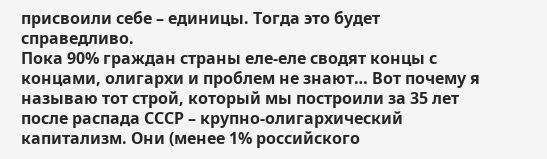присвоили себе – единицы. Тогда это будет справедливо.
Пока 90% граждан страны еле-еле сводят концы с концами, олигархи и проблем не знают… Вот почему я называю тот строй, который мы построили за 35 лет после распада СССР – крупно-олигархический капитализм. Они (менее 1% российского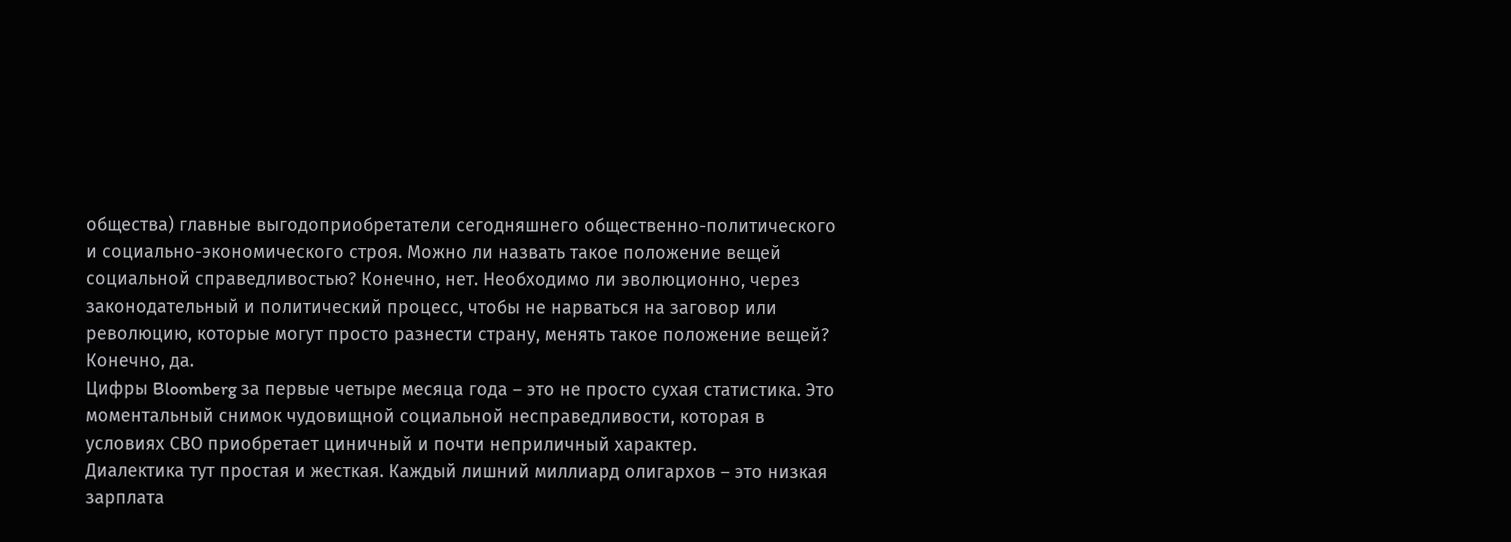общества) главные выгодоприобретатели сегодняшнего общественно-политического и социально-экономического строя. Можно ли назвать такое положение вещей социальной справедливостью? Конечно, нет. Необходимо ли эволюционно, через законодательный и политический процесс, чтобы не нарваться на заговор или революцию, которые могут просто разнести страну, менять такое положение вещей?
Конечно, да.
Цифры Bloomberg за первые четыре месяца года – это не просто сухая статистика. Это моментальный снимок чудовищной социальной несправедливости, которая в условиях СВО приобретает циничный и почти неприличный характер.
Диалектика тут простая и жесткая. Каждый лишний миллиард олигархов – это низкая зарплата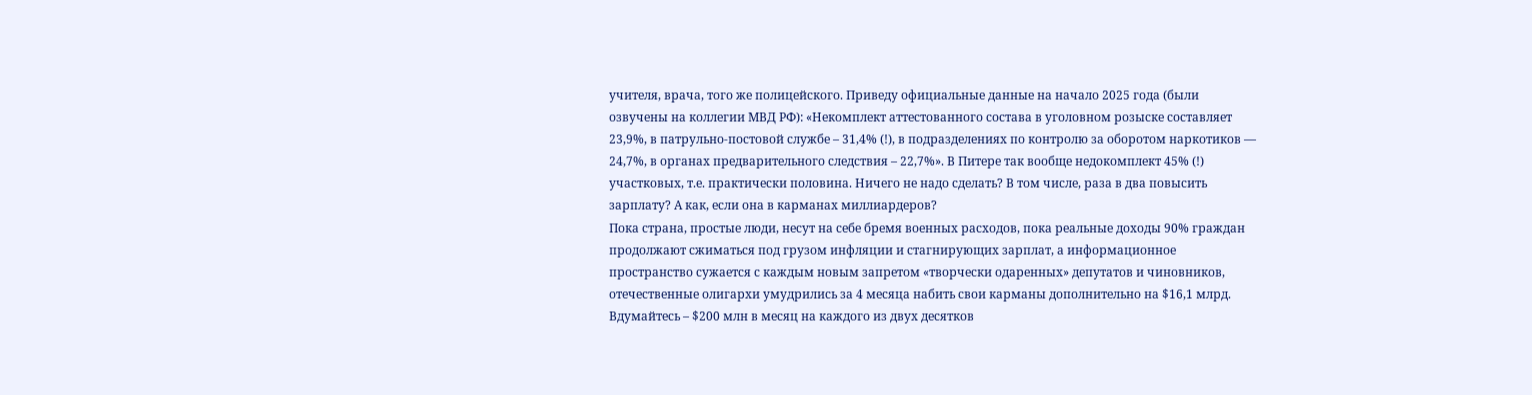учителя, врача, того же полицейского. Приведу официальные данные на начало 2025 года (были озвучены на коллегии МВД РФ): «Некомплект аттестованного состава в уголовном розыске составляет 23,9%, в патрульно-постовой службе – 31,4% (!), в подразделениях по контролю за оборотом наркотиков — 24,7%, в органах предварительного следствия – 22,7%». В Питере так вообще недокомплект 45% (!) участковых, т.е. практически половина. Ничего не надо сделать? В том числе, раза в два повысить зарплату? А как, если она в карманах миллиардеров?
Пока страна, простые люди, несут на себе бремя военных расходов, пока реальные доходы 90% граждан продолжают сжиматься под грузом инфляции и стагнирующих зарплат, а информационное пространство сужается с каждым новым запретом «творчески одаренных» депутатов и чиновников, отечественные олигархи умудрились за 4 месяца набить свои карманы дополнительно на $16,1 млрд. Вдумайтесь – $200 млн в месяц на каждого из двух десятков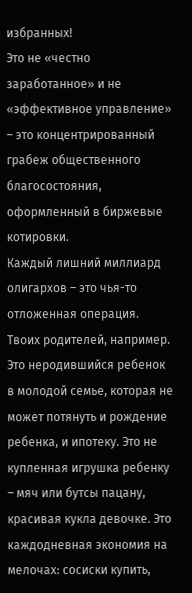избранных!
Это не «честно заработанное» и не «эффективное управление» – это концентрированный грабеж общественного благосостояния, оформленный в биржевые котировки.
Каждый лишний миллиард олигархов – это чья-то отложенная операция. Твоих родителей, например. Это неродившийся ребенок в молодой семье, которая не может потянуть и рождение ребенка, и ипотеку. Это не купленная игрушка ребенку – мяч или бутсы пацану, красивая кукла девочке. Это каждодневная экономия на мелочах: сосиски купить,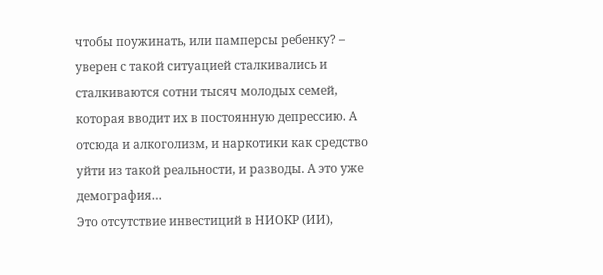чтобы поужинать, или памперсы ребенку? – уверен с такой ситуацией сталкивались и сталкиваются сотни тысяч молодых семей, которая вводит их в постоянную депрессию. А отсюда и алкоголизм, и наркотики как средство уйти из такой реальности, и разводы. А это уже демография…
Это отсутствие инвестиций в НИОКР (ИИ),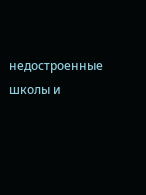недостроенные школы и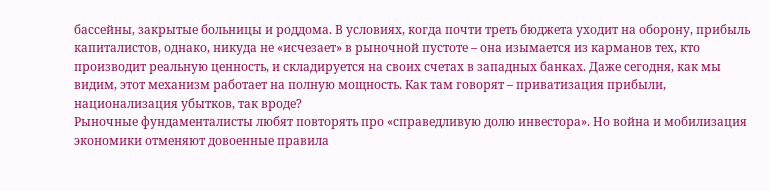бассейны, закрытые больницы и роддома. В условиях, когда почти треть бюджета уходит на оборону, прибыль капиталистов, однако, никуда не «исчезает» в рыночной пустоте – она изымается из карманов тех, кто производит реальную ценность, и складируется на своих счетах в западных банках. Даже сегодня, как мы видим, этот механизм работает на полную мощность. Как там говорят – приватизация прибыли, национализация убытков, так вроде?
Рыночные фундаменталисты любят повторять про «справедливую долю инвестора». Но война и мобилизация экономики отменяют довоенные правила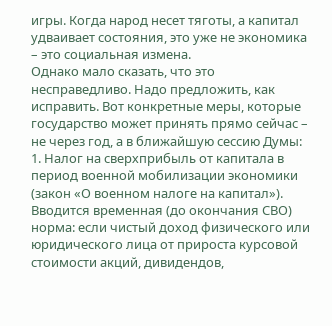игры. Когда народ несет тяготы, а капитал удваивает состояния, это уже не экономика – это социальная измена.
Однако мало сказать, что это несправедливо. Надо предложить, как исправить. Вот конкретные меры, которые государство может принять прямо сейчас – не через год, а в ближайшую сессию Думы:
1. Налог на сверхприбыль от капитала в период военной мобилизации экономики (закон «О военном налоге на капитал»). Вводится временная (до окончания СВО) норма: если чистый доход физического или юридического лица от прироста курсовой стоимости акций, дивидендов,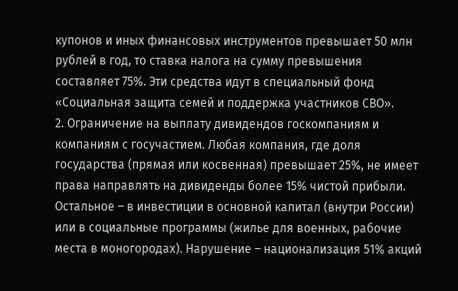купонов и иных финансовых инструментов превышает 50 млн рублей в год, то ставка налога на сумму превышения составляет 75%. Эти средства идут в специальный фонд «Социальная защита семей и поддержка участников СВО».
2. Ограничение на выплату дивидендов госкомпаниям и компаниям с госучастием. Любая компания, где доля государства (прямая или косвенная) превышает 25%, не имеет права направлять на дивиденды более 15% чистой прибыли. Остальное – в инвестиции в основной капитал (внутри России) или в социальные программы (жилье для военных, рабочие места в моногородах). Нарушение – национализация 51% акций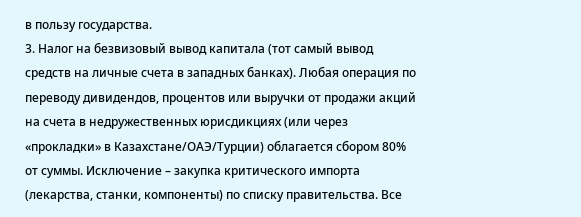в пользу государства.
3. Налог на безвизовый вывод капитала (тот самый вывод средств на личные счета в западных банках). Любая операция по переводу дивидендов, процентов или выручки от продажи акций на счета в недружественных юрисдикциях (или через «прокладки» в Казахстане/ОАЭ/Турции) облагается сбором 80% от суммы. Исключение – закупка критического импорта (лекарства, станки, компоненты) по списку правительства. Все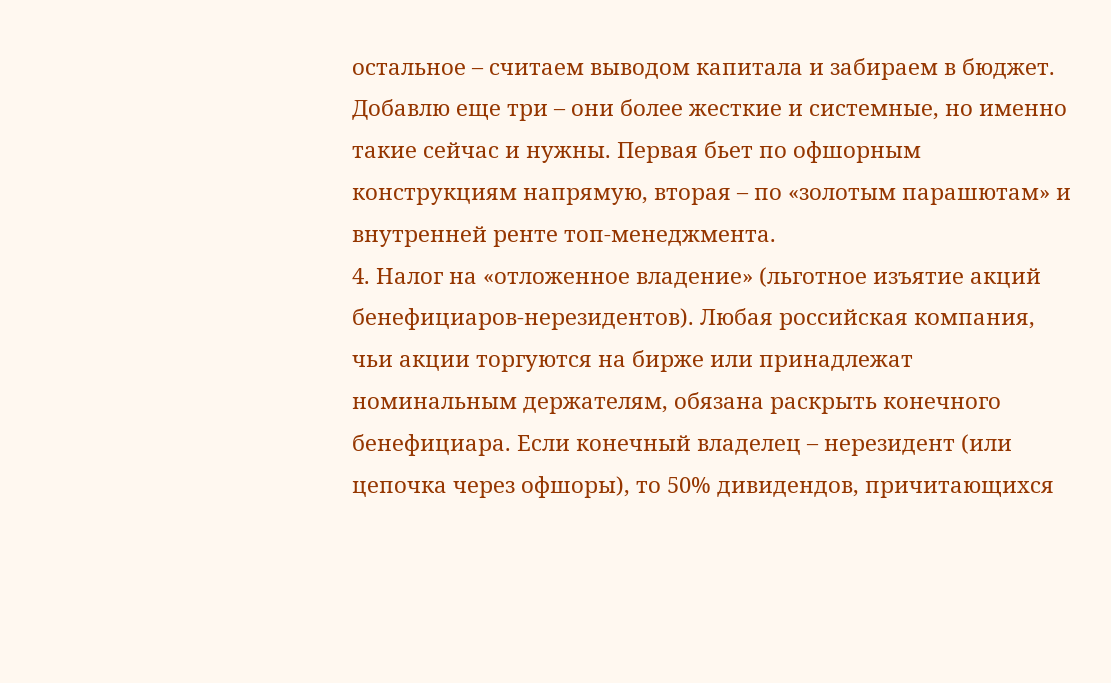остальное – считаем выводом капитала и забираем в бюджет.
Добавлю еще три – они более жесткие и системные, но именно такие сейчас и нужны. Первая бьет по офшорным конструкциям напрямую, вторая – по «золотым парашютам» и внутренней ренте топ-менеджмента.
4. Налог на «отложенное владение» (льготное изъятие акций бенефициаров-нерезидентов). Любая российская компания, чьи акции торгуются на бирже или принадлежат номинальным держателям, обязана раскрыть конечного бенефициара. Если конечный владелец – нерезидент (или цепочка через офшоры), то 50% дивидендов, причитающихся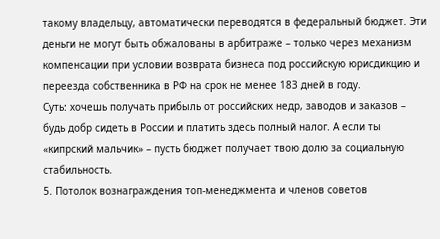такому владельцу, автоматически переводятся в федеральный бюджет. Эти деньги не могут быть обжалованы в арбитраже – только через механизм компенсации при условии возврата бизнеса под российскую юрисдикцию и переезда собственника в РФ на срок не менее 183 дней в году.
Суть: хочешь получать прибыль от российских недр, заводов и заказов – будь добр сидеть в России и платить здесь полный налог. А если ты «кипрский мальчик» – пусть бюджет получает твою долю за социальную стабильность.
5. Потолок вознаграждения топ-менеджмента и членов советов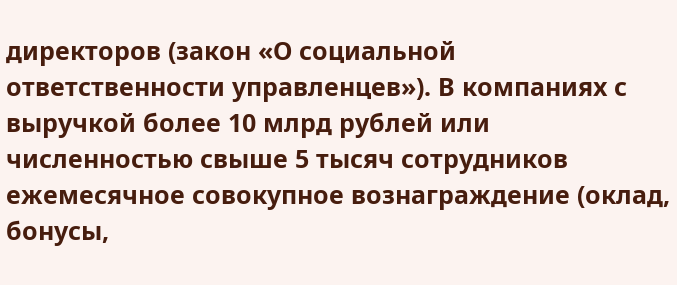директоров (закон «О социальной ответственности управленцев»). В компаниях с выручкой более 10 млрд рублей или численностью свыше 5 тысяч сотрудников ежемесячное совокупное вознаграждение (оклад, бонусы,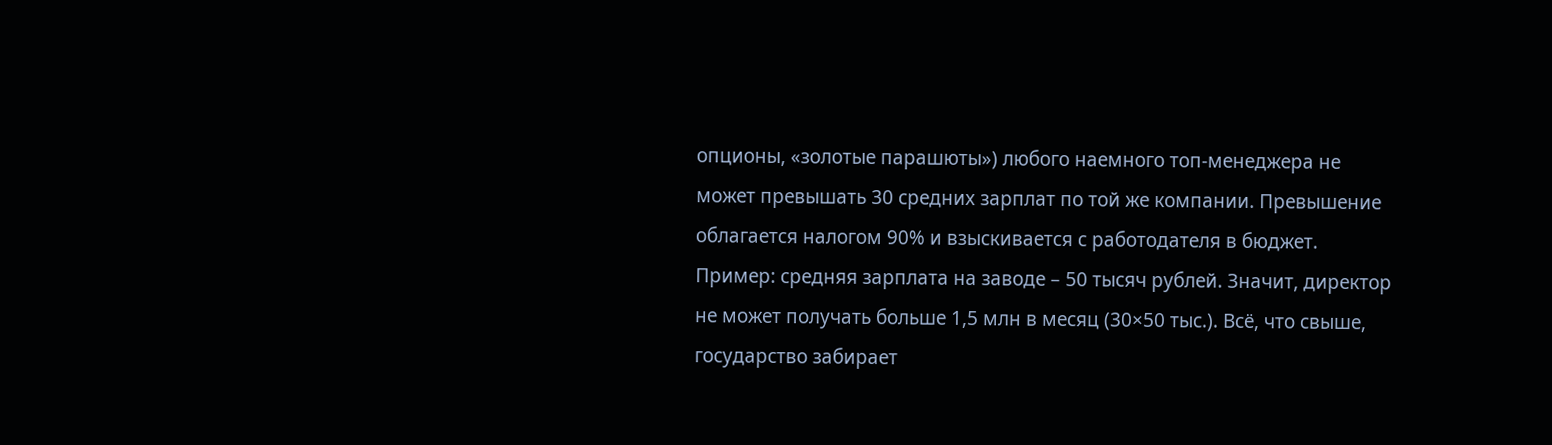опционы, «золотые парашюты») любого наемного топ-менеджера не может превышать 30 средних зарплат по той же компании. Превышение облагается налогом 90% и взыскивается с работодателя в бюджет.
Пример: средняя зарплата на заводе – 50 тысяч рублей. Значит, директор не может получать больше 1,5 млн в месяц (30×50 тыс.). Всё, что свыше, государство забирает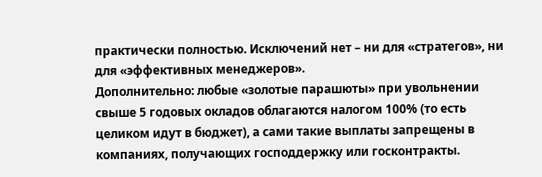практически полностью. Исключений нет – ни для «стратегов», ни для «эффективных менеджеров».
Дополнительно: любые «золотые парашюты» при увольнении свыше 5 годовых окладов облагаются налогом 100% (то есть целиком идут в бюджет), а сами такие выплаты запрещены в компаниях, получающих господдержку или госконтракты.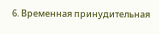6. Временная принудительная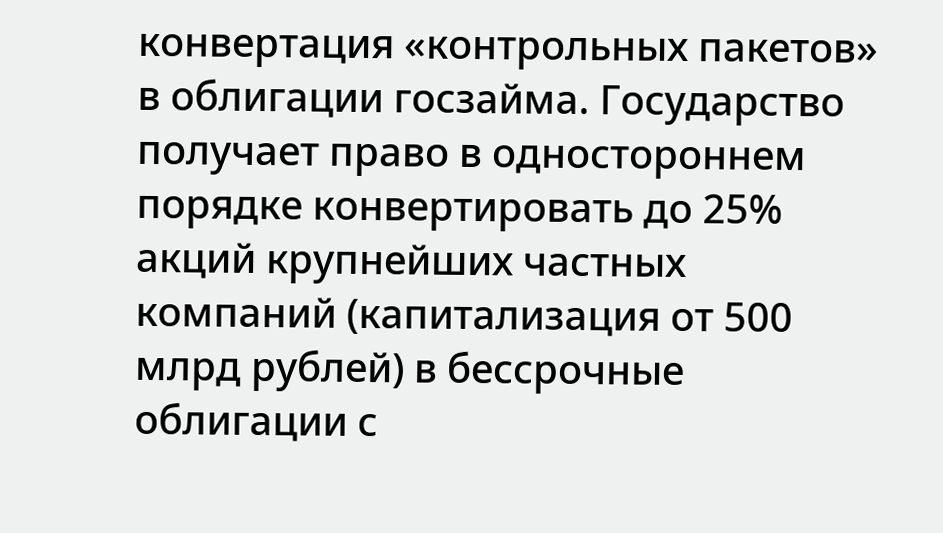конвертация «контрольных пакетов» в облигации госзайма. Государство получает право в одностороннем порядке конвертировать до 25% акций крупнейших частных компаний (капитализация от 500 млрд рублей) в бессрочные облигации с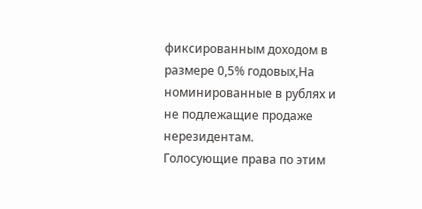фиксированным доходом в размере 0,5% годовых,На номинированные в рублях и не подлежащие продаже нерезидентам.
Голосующие права по этим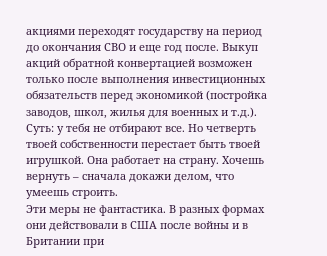акциями переходят государству на период до окончания СВО и еще год после. Выкуп акций обратной конвертацией возможен только после выполнения инвестиционных обязательств перед экономикой (постройка заводов, школ, жилья для военных и т.д.).
Суть: у тебя не отбирают все. Но четверть твоей собственности перестает быть твоей игрушкой. Она работает на страну. Хочешь вернуть – сначала докажи делом, что умеешь строить.
Эти меры не фантастика. В разных формах они действовали в США после войны и в Британии при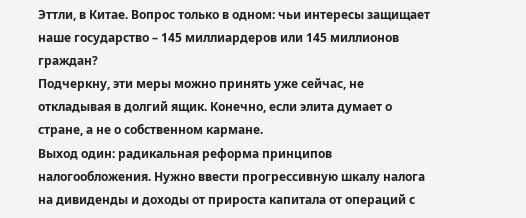Эттли, в Китае. Вопрос только в одном: чьи интересы защищает наше государство – 145 миллиардеров или 145 миллионов граждан?
Подчеркну, эти меры можно принять уже сейчас, не откладывая в долгий ящик. Конечно, если элита думает о стране, а не о собственном кармане.
Выход один: радикальная реформа принципов налогообложения. Нужно ввести прогрессивную шкалу налога на дивиденды и доходы от прироста капитала от операций с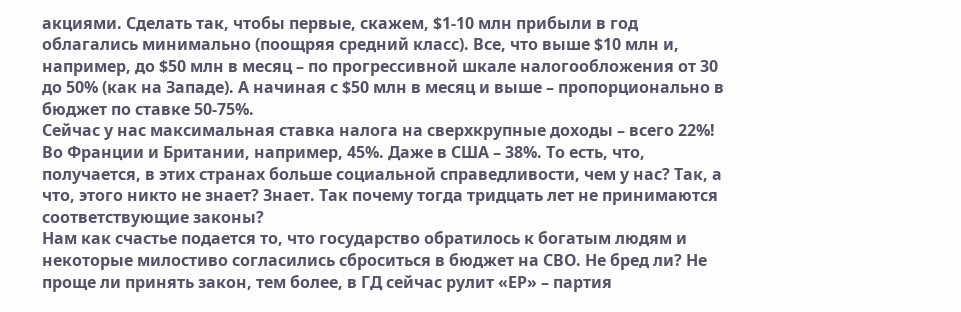акциями. Сделать так, чтобы первые, скажем, $1-10 млн прибыли в год облагались минимально (поощряя средний класс). Все, что выше $10 млн и, например, до $50 млн в месяц – по прогрессивной шкале налогообложения от 30 до 50% (как на Западе). А начиная с $50 млн в месяц и выше – пропорционально в бюджет по ставке 50-75%.
Сейчас у нас максимальная ставка налога на сверхкрупные доходы – всего 22%! Во Франции и Британии, например, 45%. Даже в США – 38%. То есть, что, получается, в этих странах больше социальной справедливости, чем у нас? Так, а что, этого никто не знает? Знает. Так почему тогда тридцать лет не принимаются соответствующие законы?
Нам как счастье подается то, что государство обратилось к богатым людям и некоторые милостиво согласились сброситься в бюджет на СВО. Не бред ли? Не проще ли принять закон, тем более, в ГД сейчас рулит «ЕР» – партия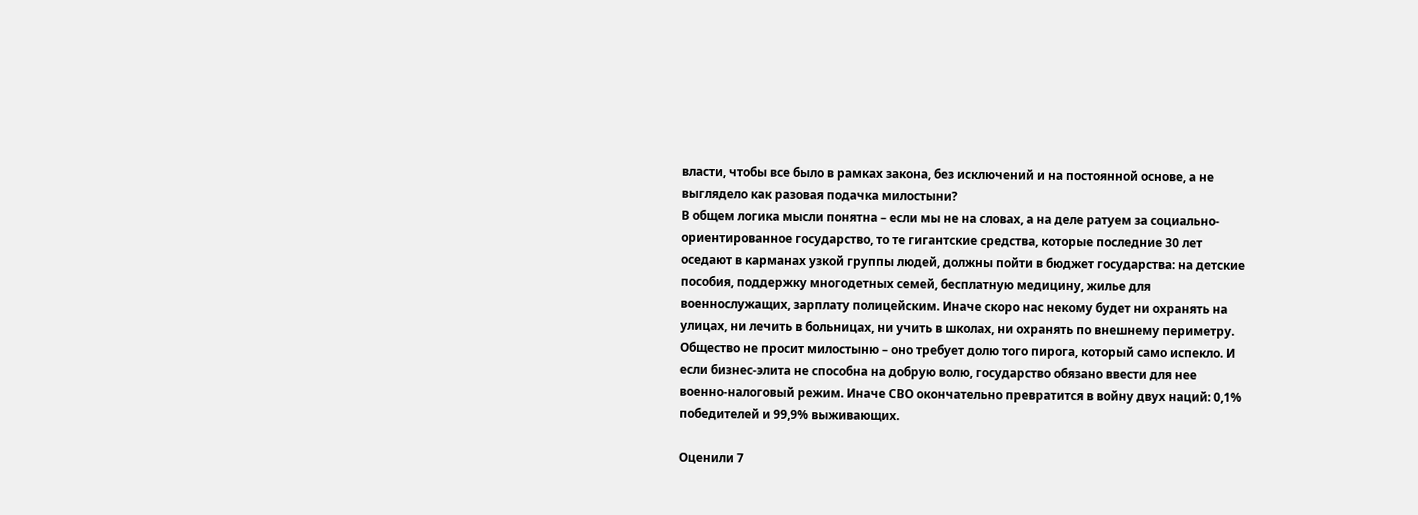власти, чтобы все было в рамках закона, без исключений и на постоянной основе, а не выглядело как разовая подачка милостыни?
В общем логика мысли понятна – если мы не на словах, а на деле ратуем за социально-ориентированное государство, то те гигантские средства, которые последние 30 лет оседают в карманах узкой группы людей, должны пойти в бюджет государства: на детские пособия, поддержку многодетных семей, бесплатную медицину, жилье для военнослужащих, зарплату полицейским. Иначе скоро нас некому будет ни охранять на улицах, ни лечить в больницах, ни учить в школах, ни охранять по внешнему периметру.
Общество не просит милостыню – оно требует долю того пирога, который само испекло. И если бизнес-элита не способна на добрую волю, государство обязано ввести для нее военно-налоговый режим. Иначе СВО окончательно превратится в войну двух наций: 0,1% победителей и 99,9% выживающих.

Оценили 7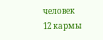человек
12 кармы